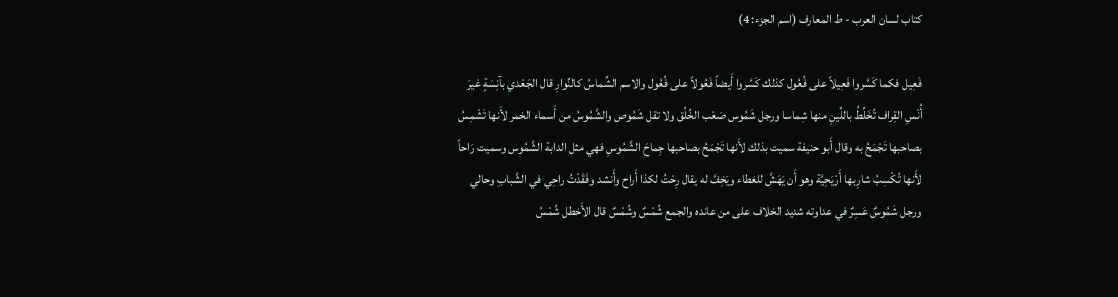كتاب لسان العرب - ط المعارف (اسم الجزء: 4)

فَعِيل فكما كَسَّروا فَعِيلاً على فُعُول كذلك كَسَّروا أَيضاً فَعُولاً على فُعُول والاسم الشِّماسُ كالنِّوارِ قال الجَعْدي بآنِسَةٍ غيرَ أُنْسِ القِراف تُخَلِّطُ باللِّينِ منها شِماسا ورجل شَمُوس صَعْب الخُلُق ولا تقل شَمُوص والشَّمُوسُ من أَسماء الخمر لأَنها تَشْمِسُ بصاحبها تَجْمَحُ به وقال أَبو حنيفة سميت بذلك لأَنها تَجْمَحُ بصاحبها جِماحَ الشَّمُوسِ فهي مثل الدابة الشَّمُوس وسميت رَاحاً لأَنها تُكْسِبُ شارِبها أَرْيَحِيَّة وهو أَن يَهَشَّ للعَطاء ويَخِفَّ له يقال رِحْتُ لكذا أَراح وأَنشد وفَقَدْتُ راحِي في الشَّبابِ وحالي ورجل شَمُوسٌ عَسِرٌ في عداوته شديد الخلاف على من عانده والجمع شُمْسٌ وشُمْسٌ قال الأَخطل شُمْسُ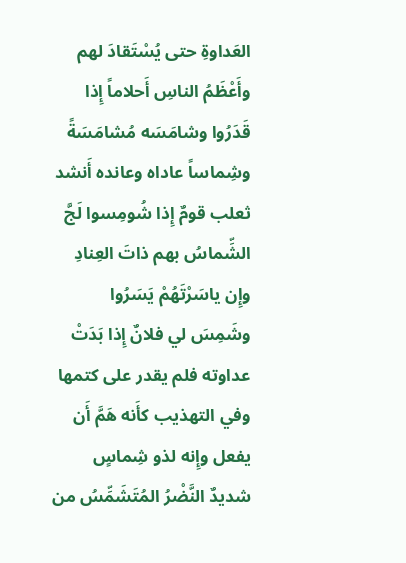العَداوةِ حتى يُسْتَقادَ لهم وأَعْظَمُ الناسِ أَحلاماً إِذا قَدَرُوا وشامَسَه مُشامَسَةً وشِماساً عاداه وعانده أَنشد ثعلب قومٌ إِذا شُومِسوا لَجَّ الشِّماسُ بهم ذاتَ العِنادِ وإِن ياسَرْتَهُمْ يَسَرُوا وشَمِسَ لي فلانٌ إِذا بَدَتْ عداوته فلم يقدر على كتمها وفي التهذيب كأَنه هَمَّ أَن يفعل وإِنه لذو شِماسٍ شديدٌ النَّضْرُ المُتَشَمِّسُ من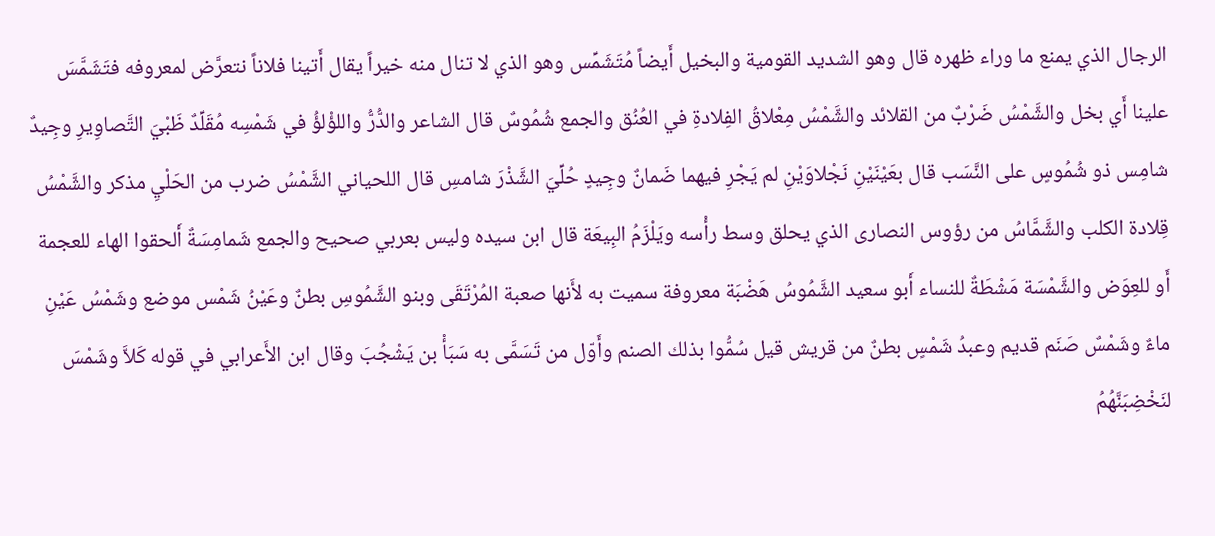الرجال الذي يمنع ما وراء ظهره قال وهو الشديد القومية والبخيل أَيضاً مُتَشَمِّس وهو الذي لا تنال منه خيراً يقال أَتينا فلاناً نتعرَّض لمعروفه فتَشَمَّسَ علينا أَي بخل والشَّمْسُ ضَرْبٌ من القلائد والشَّمْسُ مِعْلاقُ الفِلادةِ في العُنُق والجمع شُمُوسٌ قال الشاعر والدُّرُّ واللؤْلؤُ في شَمْسِه مُقَلِّدٌ ظَبْيَ التَّصاوِيرِ وجِيدٌ شامِس ذو شُمُوسٍ على النَّسَب قال بعَيْنَيْنِ نَجْلاوَيْنِ لم يَجْرِ فيهما ضَمانٌ وجِيدٍ حُلِّيَ الشَّذْرَ شامسِ قال اللحياني الشَّمْسُ ضرب من الحَلْيِ مذكر والشَّمْسُ قِلادة الكلب والشَّمَّاسُ من رؤوس النصارى الذي يحلق وسط رأْسه ويَلْزَمُ البِيعَة قال ابن سيده وليس بعربي صحيح والجمع شَمامِسَةٌ أَلحقوا الهاء للعجمة أَو للعِوَض والشَّمْسَة مَشْطَةٌ للنساء أَبو سعيد الشَّمُوسُ هَضْبَة معروفة سميت به لأَنها صعبة المُرْتَقَى وبنو الشَّمُوسِ بطنٌ وعَيْنُ شَمْس موضع وشَمْسُ عَيْنِ ماءٌ وشَمْسٌ صَنَم قديم وعبدُ شَمْسٍ بطنٌ من قريش قيل سُمُّوا بذلك الصنم وأَوّل من تَسَمَّى به سَبَأْ بن يَشْجُبَ وقال ابن الأَعرابي في قوله كَلاَّ وشَمْسَ لنَخْضِبَنَّهُمُ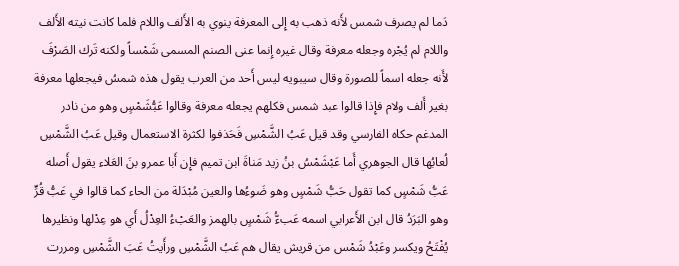دَما لم يصرف شمس لأَنه ذهب به إِلى المعرفة ينوي به الأَلف واللام فلما كانت نيته الأَلف واللام لم يُجْره وجعله معرفة وقال غيره إِنما عنى الصنم المسمى شَمْساً ولكنه تَرك الصَرْفَ لأَنه جعله اسماً للصورة وقال سيبويه ليس أَحد من العرب يقول هذه شمسُ فيجعلها معرفة بغير أَلف ولام فإِذا قالوا عبد شمس فكلهم يجعله معرفة وقالوا عَبُّشَمْسٍ وهو من نادر المدغم حكاه الفارسي وقد قيل عَبُ الشَّمْسِ فَحَذفوا لكثرة الاستعمال وقيل عَبُ الشَّمْسِ لُعابُها قال الجوهري أَما عَبْشَمْسُ بنُ زيد مَناةَ ابن تميم فإِن أَبا عمرو بنَ العَلاء يقول أَصله عَبُّ شَمْسٍ كما تقول حَبُّ شَمْسٍ وهو ضَوءُها والعين مُبْدَلة من الحاء كما قالوا في عَبُّ قُرٍّ وهو البَرَدُ قال ابن الأَعرابي اسمه عَبءُّ شَمْسٍ بالهمز والعَبْءُ العِدْلُ أَي هو عِدْلها ونظيرها يُفْتَحُ ويكسر وعَبْدُ شَمْس من قريش يقال هم عَبُ الشَّمْسِ ورأَيتُ عَبَ الشَّمْسِ ومررت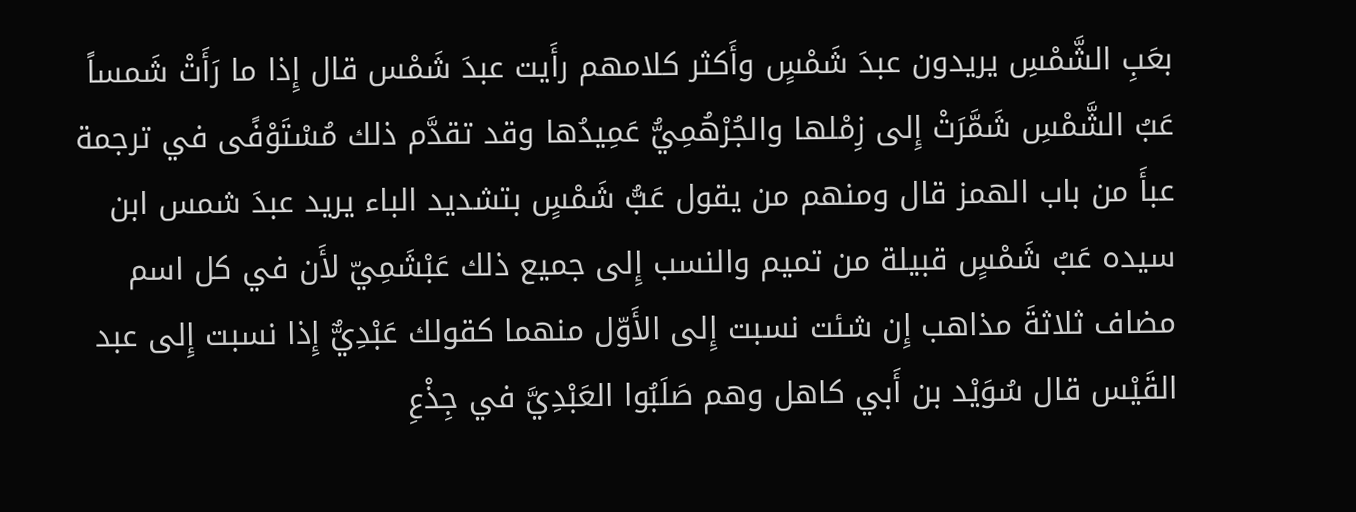بعَبِ الشَّمْسِ يريدون عبدَ شَمْسٍ وأَكثر كلامهم رأَيت عبدَ شَمْس قال إِذا ما رَأَتْ شَمساً عَبُ الشَّمْسِ شَمَّرَتْ إِلى زِمْلها والجُرْهُمِيُّ عَمِيدُها وقد تقدَّم ذلك مُسْتَوْفًى في ترجمة عبأَ من باب الهمز قال ومنهم من يقول عَبُّ شَمْسٍ بتشديد الباء يريد عبدَ شمس ابن سيده عَبُ شَمْسٍ قبيلة من تميم والنسب إِلى جميع ذلك عَبْشَمِيّ لأَن في كل اسم مضاف ثلاثةَ مذاهب إِن شئت نسبت إِلى الأَوّل منهما كقولك عَبْدِيٌّ إِذا نسبت إِلى عبد القَيْس قال سُوَيْد بن أَبي كاهل وهم صَلَبُوا العَبْدِيَّ في جِذْعِ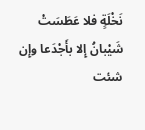نَخْلَةٍ فلا عَطَسَتْ شَيْبانُ إِلا بأَجْدَعا وإِن شئت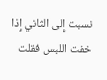نسبت إِلى الثاني إِذا خفت اللبس فقلت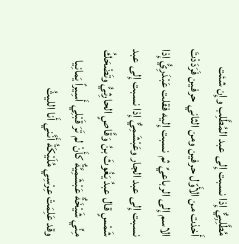مُطَّلِبِيٌّ إِذا نسبت إِلى عبد المُطَّلِب وإِن شئت أَخذت من الأَوّل حرفين ومن الثاني حرفين فَرَدَدْتَ الاسم إِلى الرباعيِّ ثم نسبت إِليه فقلت عَبْدَرِيُّ إِذا نسبت إِلى عبد الجار وعَبْشَمِيٌّ إِذا نسبت إِلى عبد شَمْسٍ قال عبدُ يَغُوثَ بنُ وَقَّاصٍ الحارِثيُّ وتَضْحَكُ مِنِّي شَيْخَةٌ عَبْشَمِيَّةٌ كأَنْ لم تَرَ قَبْلِي أَسِيراً يَمانِيا وقد عَلِمَتْ عِرْسِي مُلَيْكَةُ أَنَّني أَنا الليثُ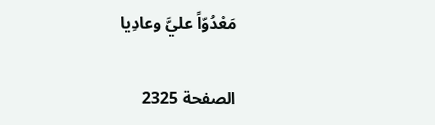مَعْدُوّاً عليَّ وعادِيا

الصفحة 2325